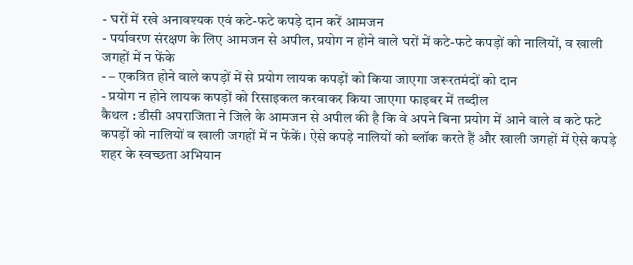- घरों में रखे अनावश्यक एवं कटे-फटे कपड़े दान करें आमजन
- पर्यावरण संरक्षण के लिए आमजन से अपील, प्रयोग न होने वाले घरों में कटे-फटे कपड़ों को नालियों, व खाली जगहों में न फेंके
- – एकत्रित होने वाले कपड़ों में से प्रयोग लायक कपड़ों को किया जाएगा जरूरतमंदों को दान
- प्रयोग न होने लायक कपड़ों को रिसाइकल करवाकर किया जाएगा फाइबर में तब्दील
कैथल : डीसी अपराजिता ने जिले के आमजन से अपील की है कि वे अपने बिना प्रयोग में आने वाले व कटे फटे कपड़ों को नालियों व खाली जगहों में न फेंकें। ऐसे कपड़े नालियों को ब्लॉक करते हैं और खाली जगहों में ऐसे कपड़े शहर के स्वच्छता अभियान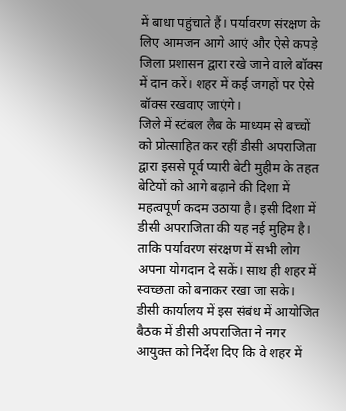में बाधा पहुंचाते हैं। पर्यावरण संरक्षण के लिए आमजन आगे आएं और ऐसे कपड़े जिला प्रशासन द्वारा रखे जाने वाले बॉक्स में दान करें। शहर में कई जगहों पर ऐसे बॉक्स रखवाए जाएंगे।
जिले में स्टंबल लैब के माध्यम से बच्चों को प्रोत्साहित कर रहीं डीसी अपराजिता द्वारा इससे पूर्व प्यारी बेटी मुहीम के तहत बेटियों को आगे बढ़ाने की दिशा में महत्वपूर्ण कदम उठाया है। इसी दिशा में डीसी अपराजिता की यह नई मुहिम है। ताकि पर्यावरण संरक्षण में सभी लोग अपना योगदान दे सकें। साथ ही शहर में स्वच्छता को बनाकर रखा जा सके।
डीसी कार्यालय में इस संबंध में आयोजित बैठक में डीसी अपराजिता ने नगर आयुक्त को निर्देश दिए कि वे शहर में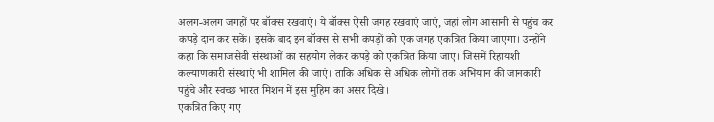अलग-अलग जगहों पर बॉक्स रखवाएं। ये बॉक्स ऐसी जगह रखवाएं जाएं, जहां लोग आसानी से पहुंच कर कपड़े दान कर सकें। इसके बाद इन बॉक्स से सभी कपड़ों को एक जगह एकत्रित किया जाएगा। उन्होंने कहा कि समाजसेवी संस्थाओं का सहयोग लेकर कपड़े को एकत्रित किया जाए। जिसमें रिहायशी कल्याणकारी संस्थाएं भी शामिल की जाएं। ताकि अधिक से अधिक लोगों तक अभियान की जानकारी पहुंचे और स्वच्छ भारत मिशन में इस मुहिम का असर दिखे।
एकत्रित किए गए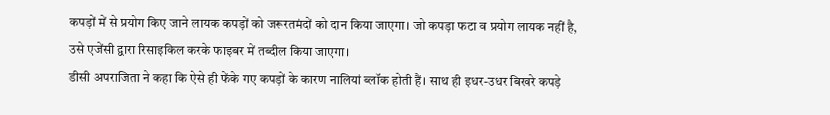कपड़ों में से प्रयोग किए जाने लायक कपड़ों को जरूरतमंदों को दान किया जाएगा। जो कपड़ा फटा व प्रयोग लायक नहीं है, उसे एजेंसी द्वारा रिसाइकिल करके फाइबर में तब्दील किया जाएगा।
डीसी अपराजिता ने कहा कि ऐसे ही फेंके गए कपड़ों के कारण नालियां ब्लॉक होती हैं। साथ ही इधर-उधर बिखरे कपड़े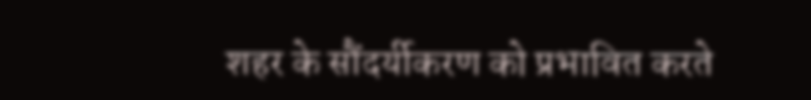शहर के सौंदर्यीकरण को प्रभावित करते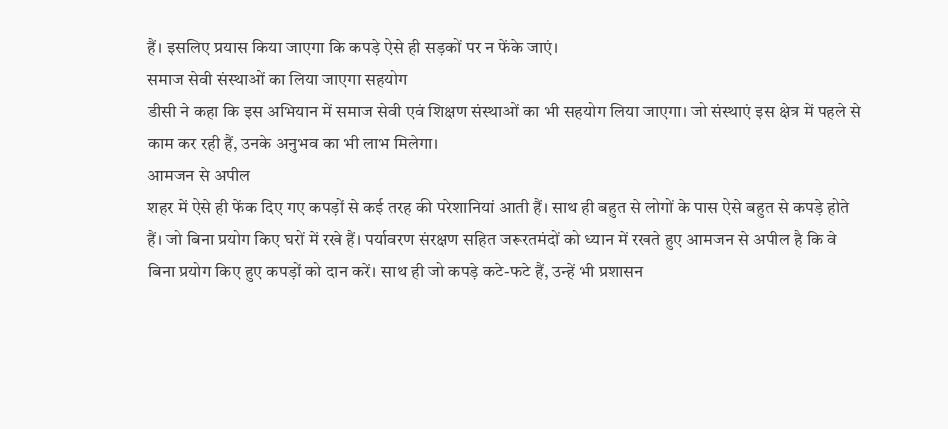हैं। इसलिए प्रयास किया जाएगा कि कपड़े ऐसे ही सड़कों पर न फेंके जाएं।
समाज सेवी संस्थाओं का लिया जाएगा सहयोग
डीसी ने कहा कि इस अभियान में समाज सेवी एवं शिक्षण संस्थाओं का भी सहयोग लिया जाएगा। जो संस्थाएं इस क्षेत्र में पहले से काम कर रही हैं, उनके अनुभव का भी लाभ मिलेगा।
आमजन से अपील
शहर में ऐसे ही फेंक दिए गए कपड़ों से कई तरह की परेशानियां आती हैं। साथ ही बहुत से लोगों के पास ऐसे बहुत से कपड़े होते हैं। जो बिना प्रयोग किए घरों में रखे हैं। पर्यावरण संरक्षण सहित जरूरतमंदों को ध्यान में रखते हुए आमजन से अपील है कि वे बिना प्रयोग किए हुए कपड़ों को दान करें। साथ ही जो कपड़े कटे-फटे हैं, उन्हें भी प्रशासन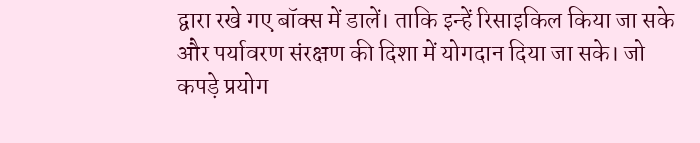द्वारा रखे गए बॉक्स में डालें। ताकि इन्हें रिसाइकिल किया जा सके और पर्यावरण संरक्षण की दिशा में योगदान दिया जा सके। जो कपड़े प्रयोग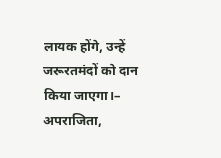लायक होंगे, उन्हें जरूरतमंदों को दान किया जाएगा।– अपराजिता,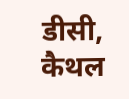डीसी, कैथल